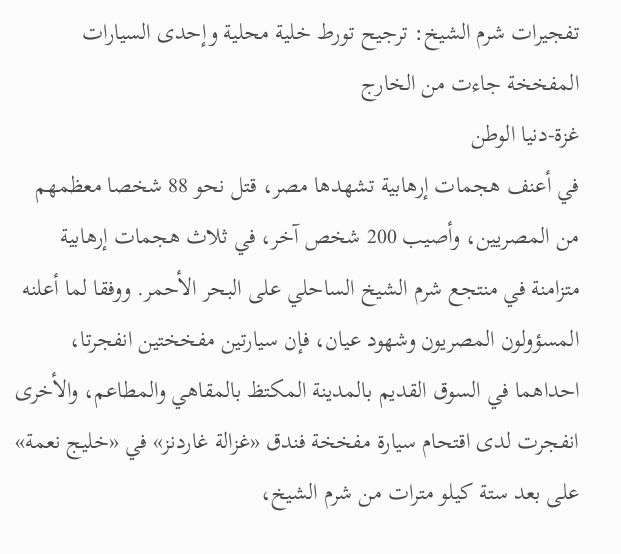تفجيرات شرم الشيخ: ترجيح تورط خلية محلية وإحدى السيارات المفخخة جاءت من الخارج
غزة-دنيا الوطن
في أعنف هجمات إرهابية تشهدها مصر، قتل نحو 88 شخصا معظمهم من المصريين، وأصيب 200 شخص آخر، في ثلاث هجمات إرهابية متزامنة في منتجع شرم الشيخ الساحلي على البحر الأحمر. ووفقا لما أعلنه المسؤولون المصريون وشهود عيان، فإن سيارتين مفخختين انفجرتا، احداهما في السوق القديم بالمدينة المكتظ بالمقاهي والمطاعم، والأخرى انفجرت لدى اقتحام سيارة مفخخة فندق «غزالة غاردنز» في «خليج نعمة» على بعد ستة كيلو مترات من شرم الشيخ،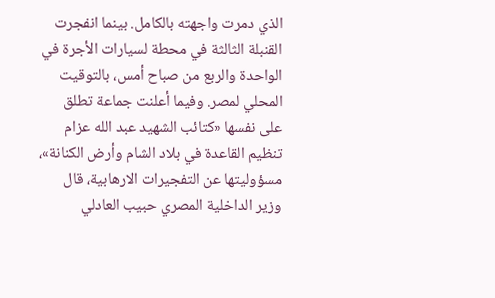الذي دمرت واجهته بالكامل. بينما انفجرت القنبلة الثالثة في محطة لسيارات الأجرة في الواحدة والربع من صباح أمس، بالتوقيت المحلي لمصر. وفيما أعلنت جماعة تطلق على نفسها «كتائب الشهيد عبد الله عزام تنظيم القاعدة في بلاد الشام وأرض الكنانة»، مسؤوليتها عن التفجيرات الارهابية، قال وزير الداخلية المصري حبيب العادلي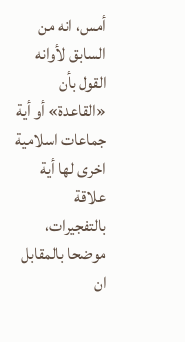أمس، انه من السابق لأوانه القول بأن «القاعدة» أو أية جماعات اسلامية اخرى لها أية علاقة بالتفجيرات، موضحا بالمقابل ان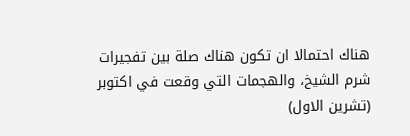هناك احتمالا ان تكون هناك صلة بين تفجيرات شرم الشيخ، والهجمات التي وقعت في اكتوبر (تشرين الاول)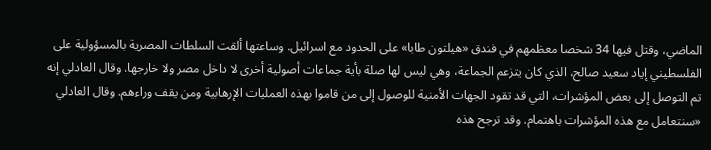الماضي، وقتل فيها 34 شخصا معظمهم في فندق «هيلتون طابا» على الحدود مع اسرائيل. وساعتها ألقت السلطات المصرية بالمسؤولية على الفلسطيني إياد سعيد صالح، الذي كان يتزعم الجماعة، وهي ليس لها صلة بأية جماعات أصولية أخرى لا داخل مصر ولا خارجها. وقال العادلي إنه تم التوصل إلى بعض المؤشرات، التي قد تقود الجهات الأمنية للوصول إلى من قاموا بهذه العمليات الإرهابية ومن يقف وراءهم. وقال العادلي «سنتعامل مع هذه المؤشرات باهتمام. وقد ترجح هذه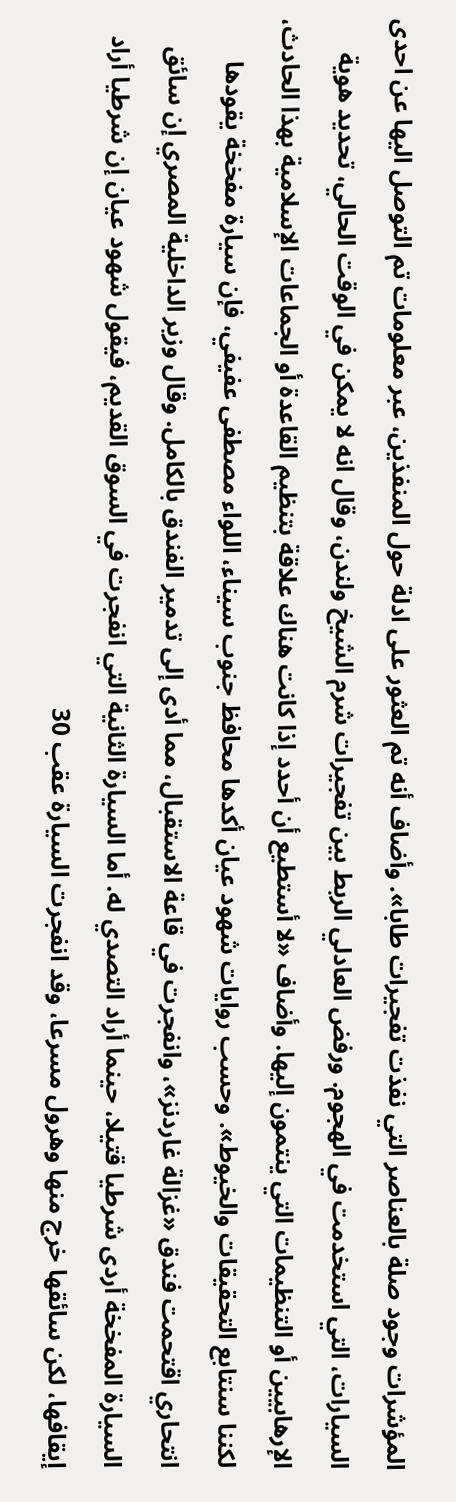المؤشرات وجود صلة بالعناصر التي نفذت تفجيرات طابا». وأضاف أنه تم العثور على ادلة حول المنفذين، عبر معلومات تم التوصل اليها عن احدى السيارات، التي استخدمت في الهجوم. ورفض العادلي الربط بين تفجيرات شرم الشيخ ولندن، وقال انه لا يمكن في الوقت الحالي، تحديد هوية الإرهابيين أو التنظيمات التي ينتمون إليها. وأضاف «لا أستطيع أن أحدد إذا كانت هناك علاقة بتنظيم القاعدة أو الجماعات الإسلامية بهذا الحادث، لكننا سنتابع التحقيقات والخيوط». وحسب روايات شهود عيان أكدها محافظ جنوب سيناء، اللواء مصطفى عفيفي، فإن سيارة مفخخة يقودها انتحاري اقتحمت فندق «غزالة غاردنز»، وانفجرت في قاعة الاستقبال، مما أدى إلى تدمير الفندق بالكامل. وقال وزير الداخلية المصري إن سائق السيارة المفخخة أردى شرطيا قتيلا، حينما أراد التصدي له. أما السيارة الثانية التي انفجرت في السوق القديم، فيقول شهود عيان إن شرطيا أراد إيقافها، لكن سائقها خرج منها وهرول مسرعا، وقد انفجرت السيارة عقب 30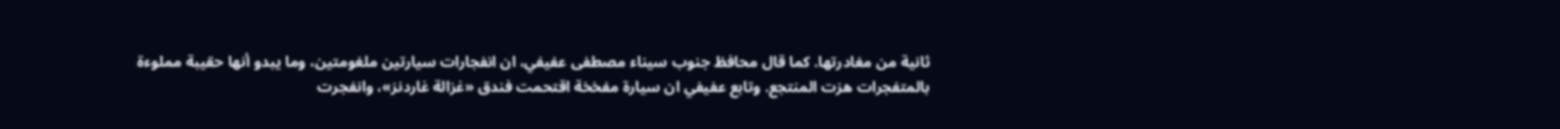ثانية من مغادرتها. كما قال محافظ جنوب سيناء مصطفى عفيفي، ان انفجارات سيارتين ملغومتين، وما يبدو أنها حقيبة مملوءة بالمتفجرات هزت المنتجع. وتابع عفيفي ان سيارة مفخخة اقتحمت فندق «غزالة غاردنز»، وانفجرت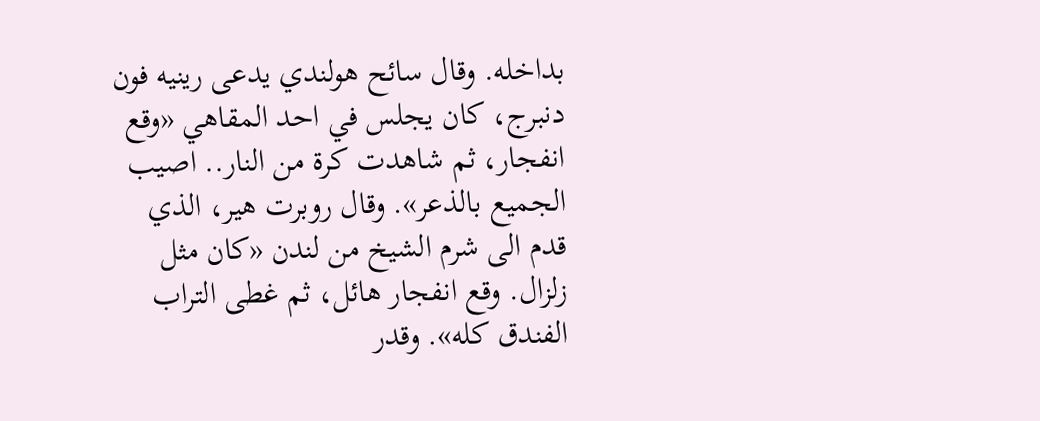بداخله. وقال سائح هولندي يدعى رينيه فون دنبرج، كان يجلس في احد المقاهي «وقع انفجار، ثم شاهدت كرة من النار.. اصيب الجميع بالذعر». وقال روبرت هير، الذي قدم الى شرم الشيخ من لندن «كان مثل زلزال. وقع انفجار هائل، ثم غطى التراب الفندق كله». وقدر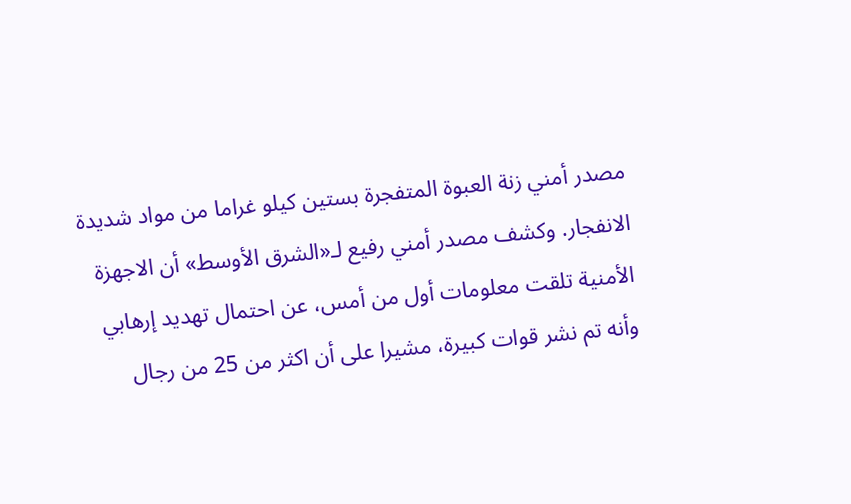مصدر أمني زنة العبوة المتفجرة بستين كيلو غراما من مواد شديدة الانفجار. وكشف مصدر أمني رفيع لـ«الشرق الأوسط» أن الاجهزة الأمنية تلقت معلومات أول من أمس، عن احتمال تهديد إرهابي وأنه تم نشر قوات كبيرة، مشيرا على أن اكثر من 25 من رجال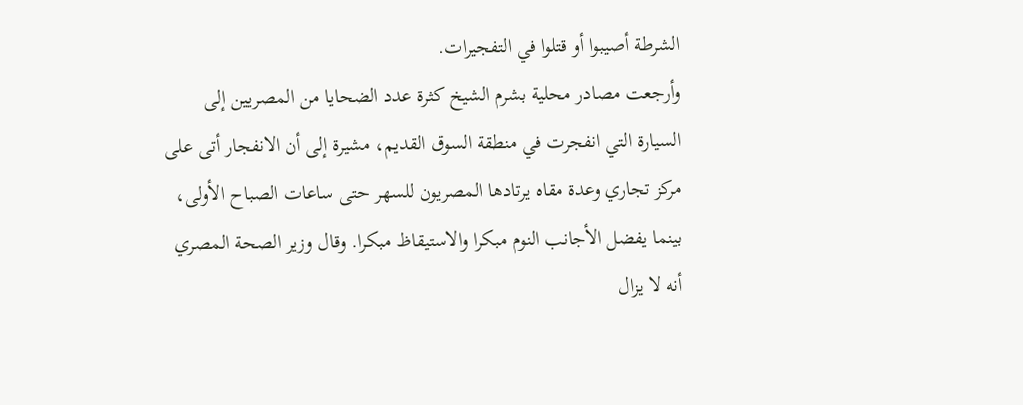الشرطة أصيبوا أو قتلوا في التفجيرات.
وأرجعت مصادر محلية بشرم الشيخ كثرة عدد الضحايا من المصريين إلى السيارة التي انفجرت في منطقة السوق القديم، مشيرة إلى أن الانفجار أتى على مركز تجاري وعدة مقاه يرتادها المصريون للسهر حتى ساعات الصباح الأولى، بينما يفضل الأجانب النوم مبكرا والاستيقاظ مبكرا. وقال وزير الصحة المصري أنه لا يزال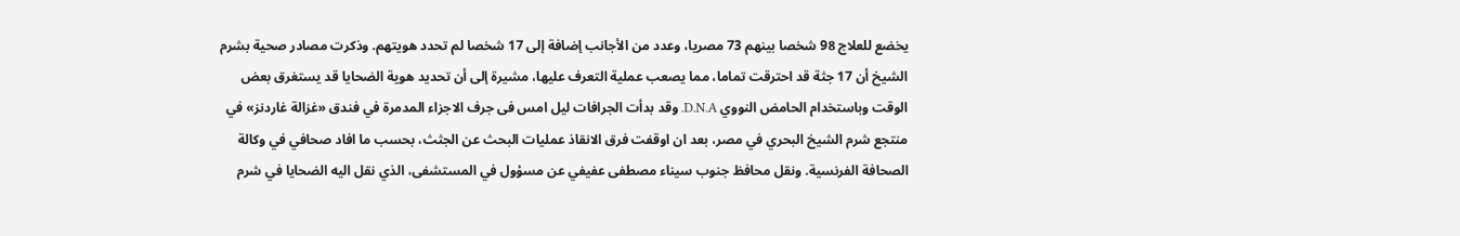يخضع للعلاج 98 شخصا بينهم 73 مصريا، وعدد من الأجانب إضافة إلى 17 شخصا لم تحدد هويتهم. وذكرت مصادر صحية بشرم الشيخ أن 17 جثة قد احترقت تماما، مما يصعب عملية التعرف عليها، مشيرة إلى أن تحديد هوية الضحايا قد يستغرق بعض الوقت وباستخدام الحامض النووي D.N.A. وقد بدأت الجرافات ليل امس فى جرف الاجزاء المدمرة في فندق «غزالة غاردنز» في منتجع شرم الشيخ البحري في مصر، بعد ان اوقفت فرق الانقاذ عمليات البحث عن الجثث، بحسب ما افاد صحافي في وكالة الصحافة الفرنسية. ونقل محافظ جنوب سيناء مصطفى عفيفي عن مسؤول في المستشفى، الذي نقل اليه الضحايا في شرم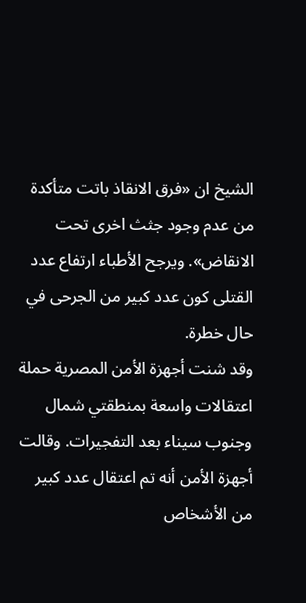الشيخ ان «فرق الانقاذ باتت متأكدة من عدم وجود جثث اخرى تحت الانقاض». ويرجح الأطباء ارتفاع عدد القتلى كون عدد كبير من الجرحى في حال خطرة.
وقد شنت أجهزة الأمن المصرية حملة اعتقالات واسعة بمنطقتي شمال وجنوب سيناء بعد التفجيرات. وقالت أجهزة الأمن أنه تم اعتقال عدد كبير من الأشخاص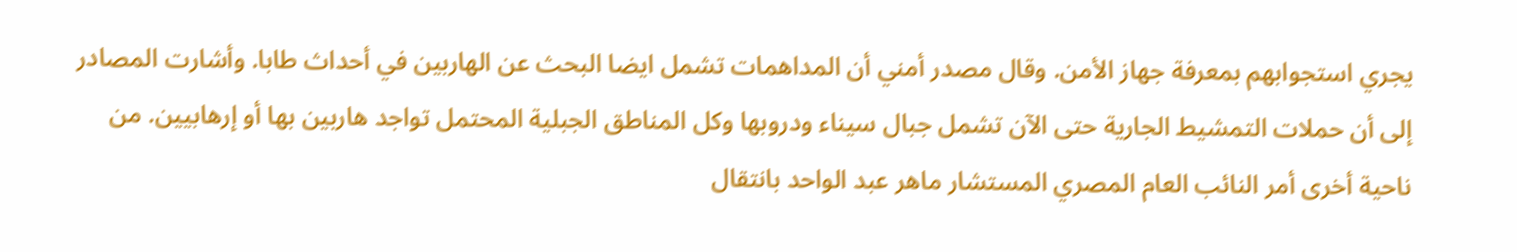يجري استجوابهم بمعرفة جهاز الأمن. وقال مصدر أمني أن المداهمات تشمل ايضا البحث عن الهاربين في أحداث طابا. وأشارت المصادر إلى أن حملات التمشيط الجارية حتى الآن تشمل جبال سيناء ودروبها وكل المناطق الجبلية المحتمل تواجد هاربين بها أو إرهابيين. من ناحية أخرى أمر النائب العام المصري المستشار ماهر عبد الواحد بانتقال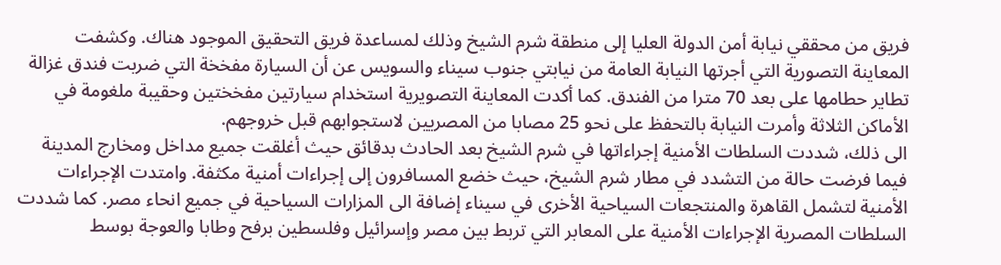فريق من محققي نيابة أمن الدولة العليا إلى منطقة شرم الشيخ وذلك لمساعدة فريق التحقيق الموجود هناك. وكشفت المعاينة التصورية التي أجرتها النيابة العامة من نيابتي جنوب سيناء والسويس عن أن السيارة مفخخة التي ضربت فندق غزالة تطاير حطامها على بعد 70 مترا من الفندق. كما أكدت المعاينة التصويرية استخدام سيارتين مفخختين وحقيبة ملغومة في الأماكن الثلاثة وأمرت النيابة بالتحفظ على نحو 25 مصابا من المصريين لاستجوابهم قبل خروجهم.
الى ذلك، شددت السلطات الأمنية إجراءاتها في شرم الشيخ بعد الحادث بدقائق حيث أغلقت جميع مداخل ومخارج المدينة فيما فرضت حالة من التشدد في مطار شرم الشيخ، حيث خضع المسافرون إلى إجراءات أمنية مكثفة. وامتدت الإجراءات الأمنية لتشمل القاهرة والمنتجعات السياحية الأخرى في سيناء إضافة الى المزارات السياحية في جميع انحاء مصر. كما شددت السلطات المصرية الإجراءات الأمنية على المعابر التي تربط بين مصر وإسرائيل وفلسطين برفح وطابا والعوجة بوسط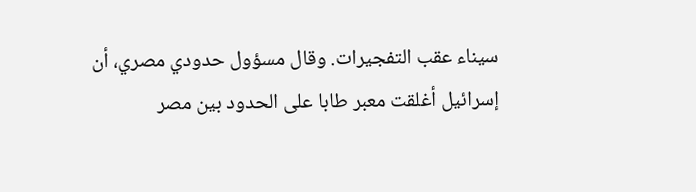سيناء عقب التفجيرات. وقال مسؤول حدودي مصري، أن إسرائيل أغلقت معبر طابا على الحدود بين مصر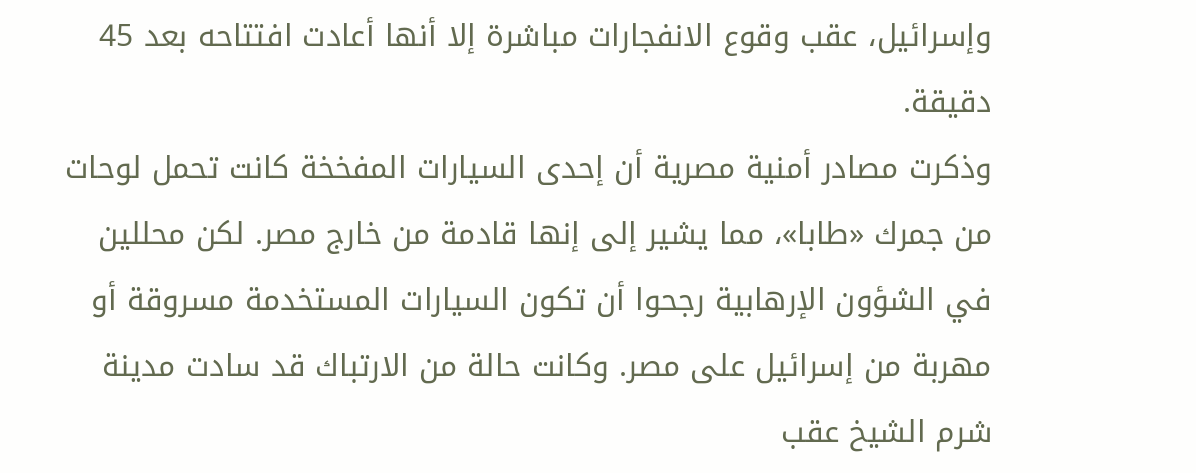وإسرائيل، عقب وقوع الانفجارات مباشرة إلا أنها أعادت افتتاحه بعد 45 دقيقة.
وذكرت مصادر أمنية مصرية أن إحدى السيارات المفخخة كانت تحمل لوحات من جمرك «طابا»، مما يشير إلى إنها قادمة من خارج مصر. لكن محللين في الشؤون الإرهابية رجحوا أن تكون السيارات المستخدمة مسروقة أو مهربة من إسرائيل على مصر. وكانت حالة من الارتباك قد سادت مدينة شرم الشيخ عقب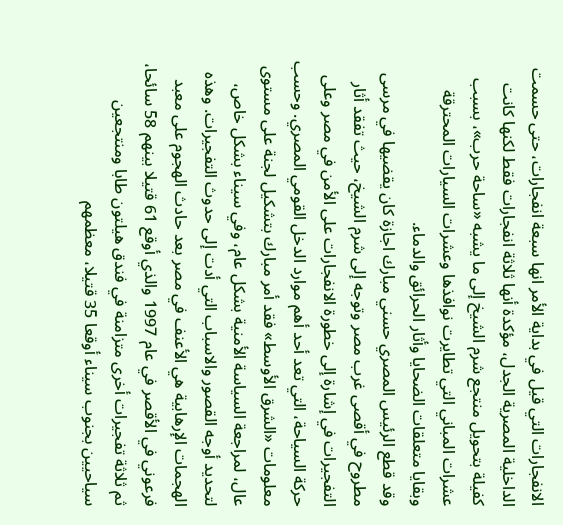الانفجارات التي قيل في بداية الأمر انها سبعة انفجارات، حتى حسمت الداخلية المصرية الجدل، مؤكدة أنها ثلاثة انفجارات فقط لكنها كانت كفيلة بتحويل منتجع شرم الشيخ إلى ما يشبه «ساحة حرب»، بسبب عشرات المباني التي تطايرت نوافذها وعشرات السيارات المحترقة وبقايا متعلقات الضحايا وأثار الحرائق والدماء.
وقد قطع الرئيس المصري حسني مبارك اجازة كان يقضيها في مرسى مطروح في أقصى غرب مصر وتوجه إلى شرم الشيخ، حيث تفقد أثار التفجيرات في إشارة إلى خطورة الانفجارات على الأمن في مصر وعلى حركة السياحة، التي تعد أحد أهم موارد الدخل القومي المصري. وحسب معلومات «الشرق الأوسط» فقد أمر مبارك بتشكيل لجنة على مستوى عال، لمراجعة السياسة الأمنية بشكل عام، وفي سيناء بشكل خاص، لتحديد أوجه القصور والاسباب التي أدت إلى حدوث التفجيرات. وهذه الهجمات الإرهابية هي الأعنف في مصر بعد حادث الهجوم على معبد فرعوني في الأقصر في عام 1997 والذي أوقع 61 قتيلا بينهم 58 سائحا، ثم ثلاثة تفجيرات أخرى متزامنة في فندق هيلتون طابا ومنتجعين سياحيين بجنوب سيناء أوقعا 35 قتيلا، معظمهم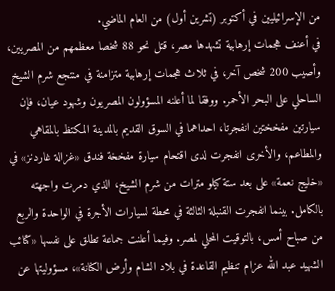من الإسرائيليين في أكتوبر (تشرين أول) من العام الماضي.
في أعنف هجمات إرهابية تشهدها مصر، قتل نحو 88 شخصا معظمهم من المصريين، وأصيب 200 شخص آخر، في ثلاث هجمات إرهابية متزامنة في منتجع شرم الشيخ الساحلي على البحر الأحمر. ووفقا لما أعلنه المسؤولون المصريون وشهود عيان، فإن سيارتين مفخختين انفجرتا، احداهما في السوق القديم بالمدينة المكتظ بالمقاهي والمطاعم، والأخرى انفجرت لدى اقتحام سيارة مفخخة فندق «غزالة غاردنز» في «خليج نعمة» على بعد ستة كيلو مترات من شرم الشيخ، الذي دمرت واجهته بالكامل. بينما انفجرت القنبلة الثالثة في محطة لسيارات الأجرة في الواحدة والربع من صباح أمس، بالتوقيت المحلي لمصر. وفيما أعلنت جماعة تطلق على نفسها «كتائب الشهيد عبد الله عزام تنظيم القاعدة في بلاد الشام وأرض الكنانة»، مسؤوليتها عن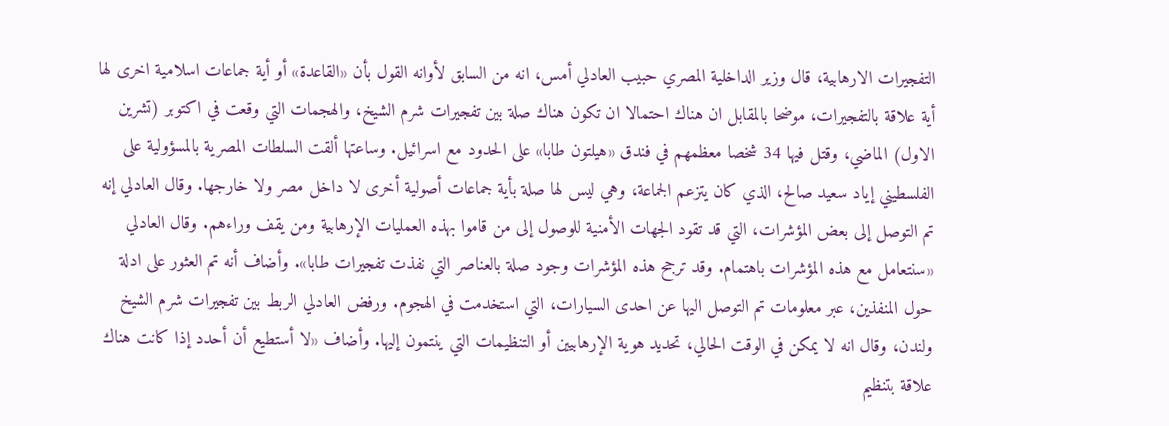التفجيرات الارهابية، قال وزير الداخلية المصري حبيب العادلي أمس، انه من السابق لأوانه القول بأن «القاعدة» أو أية جماعات اسلامية اخرى لها أية علاقة بالتفجيرات، موضحا بالمقابل ان هناك احتمالا ان تكون هناك صلة بين تفجيرات شرم الشيخ، والهجمات التي وقعت في اكتوبر (تشرين الاول) الماضي، وقتل فيها 34 شخصا معظمهم في فندق «هيلتون طابا» على الحدود مع اسرائيل. وساعتها ألقت السلطات المصرية بالمسؤولية على الفلسطيني إياد سعيد صالح، الذي كان يتزعم الجماعة، وهي ليس لها صلة بأية جماعات أصولية أخرى لا داخل مصر ولا خارجها. وقال العادلي إنه تم التوصل إلى بعض المؤشرات، التي قد تقود الجهات الأمنية للوصول إلى من قاموا بهذه العمليات الإرهابية ومن يقف وراءهم. وقال العادلي «سنتعامل مع هذه المؤشرات باهتمام. وقد ترجح هذه المؤشرات وجود صلة بالعناصر التي نفذت تفجيرات طابا». وأضاف أنه تم العثور على ادلة حول المنفذين، عبر معلومات تم التوصل اليها عن احدى السيارات، التي استخدمت في الهجوم. ورفض العادلي الربط بين تفجيرات شرم الشيخ ولندن، وقال انه لا يمكن في الوقت الحالي، تحديد هوية الإرهابيين أو التنظيمات التي ينتمون إليها. وأضاف «لا أستطيع أن أحدد إذا كانت هناك علاقة بتنظيم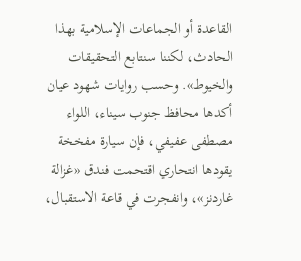القاعدة أو الجماعات الإسلامية بهذا الحادث، لكننا سنتابع التحقيقات والخيوط». وحسب روايات شهود عيان أكدها محافظ جنوب سيناء، اللواء مصطفى عفيفي، فإن سيارة مفخخة يقودها انتحاري اقتحمت فندق «غزالة غاردنز»، وانفجرت في قاعة الاستقبال،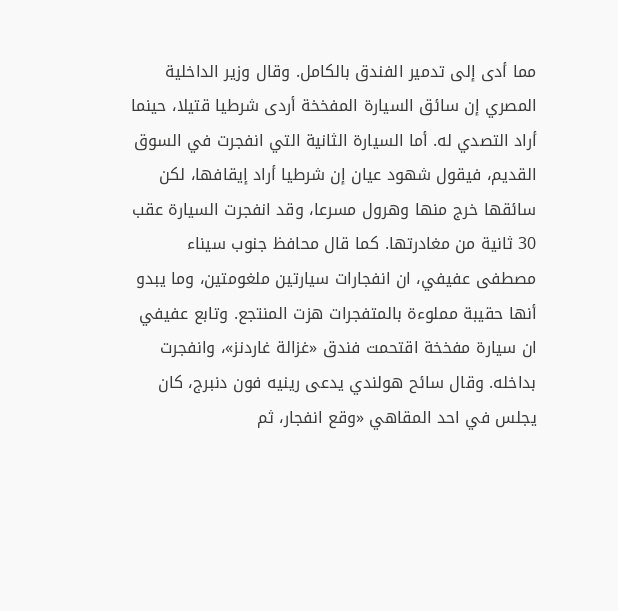مما أدى إلى تدمير الفندق بالكامل. وقال وزير الداخلية المصري إن سائق السيارة المفخخة أردى شرطيا قتيلا، حينما أراد التصدي له. أما السيارة الثانية التي انفجرت في السوق القديم، فيقول شهود عيان إن شرطيا أراد إيقافها، لكن سائقها خرج منها وهرول مسرعا، وقد انفجرت السيارة عقب 30 ثانية من مغادرتها. كما قال محافظ جنوب سيناء مصطفى عفيفي، ان انفجارات سيارتين ملغومتين، وما يبدو أنها حقيبة مملوءة بالمتفجرات هزت المنتجع. وتابع عفيفي ان سيارة مفخخة اقتحمت فندق «غزالة غاردنز»، وانفجرت بداخله. وقال سائح هولندي يدعى رينيه فون دنبرج، كان يجلس في احد المقاهي «وقع انفجار، ثم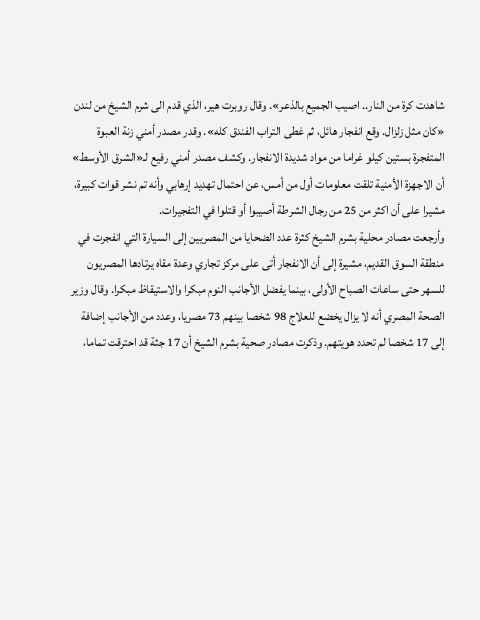شاهدت كرة من النار.. اصيب الجميع بالذعر». وقال روبرت هير، الذي قدم الى شرم الشيخ من لندن «كان مثل زلزال. وقع انفجار هائل، ثم غطى التراب الفندق كله». وقدر مصدر أمني زنة العبوة المتفجرة بستين كيلو غراما من مواد شديدة الانفجار. وكشف مصدر أمني رفيع لـ«الشرق الأوسط» أن الاجهزة الأمنية تلقت معلومات أول من أمس، عن احتمال تهديد إرهابي وأنه تم نشر قوات كبيرة، مشيرا على أن اكثر من 25 من رجال الشرطة أصيبوا أو قتلوا في التفجيرات.
وأرجعت مصادر محلية بشرم الشيخ كثرة عدد الضحايا من المصريين إلى السيارة التي انفجرت في منطقة السوق القديم، مشيرة إلى أن الانفجار أتى على مركز تجاري وعدة مقاه يرتادها المصريون للسهر حتى ساعات الصباح الأولى، بينما يفضل الأجانب النوم مبكرا والاستيقاظ مبكرا. وقال وزير الصحة المصري أنه لا يزال يخضع للعلاج 98 شخصا بينهم 73 مصريا، وعدد من الأجانب إضافة إلى 17 شخصا لم تحدد هويتهم. وذكرت مصادر صحية بشرم الشيخ أن 17 جثة قد احترقت تماما،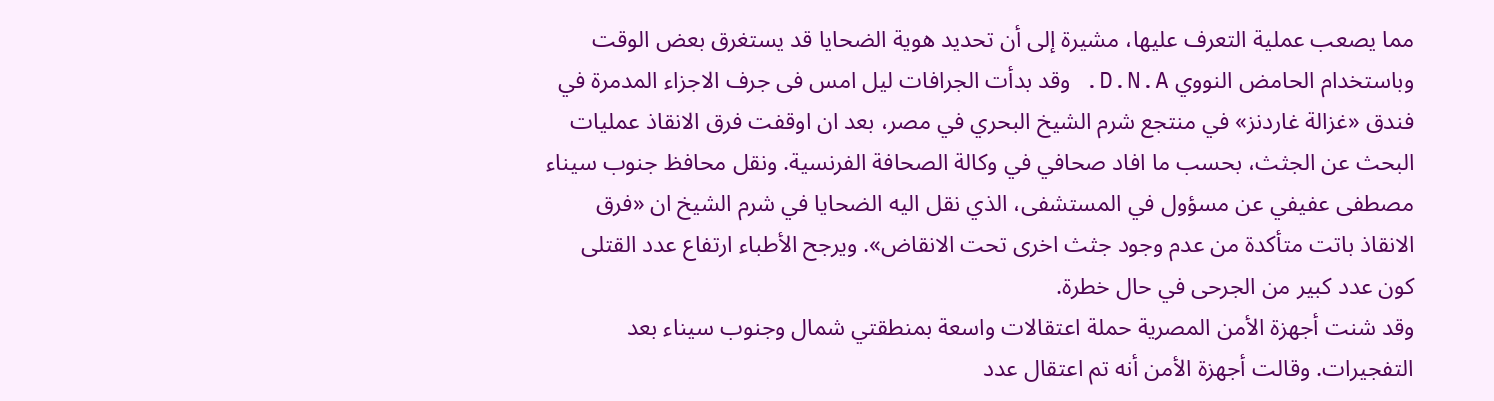مما يصعب عملية التعرف عليها، مشيرة إلى أن تحديد هوية الضحايا قد يستغرق بعض الوقت وباستخدام الحامض النووي D.N.A. وقد بدأت الجرافات ليل امس فى جرف الاجزاء المدمرة في فندق «غزالة غاردنز» في منتجع شرم الشيخ البحري في مصر، بعد ان اوقفت فرق الانقاذ عمليات البحث عن الجثث، بحسب ما افاد صحافي في وكالة الصحافة الفرنسية. ونقل محافظ جنوب سيناء مصطفى عفيفي عن مسؤول في المستشفى، الذي نقل اليه الضحايا في شرم الشيخ ان «فرق الانقاذ باتت متأكدة من عدم وجود جثث اخرى تحت الانقاض». ويرجح الأطباء ارتفاع عدد القتلى كون عدد كبير من الجرحى في حال خطرة.
وقد شنت أجهزة الأمن المصرية حملة اعتقالات واسعة بمنطقتي شمال وجنوب سيناء بعد التفجيرات. وقالت أجهزة الأمن أنه تم اعتقال عدد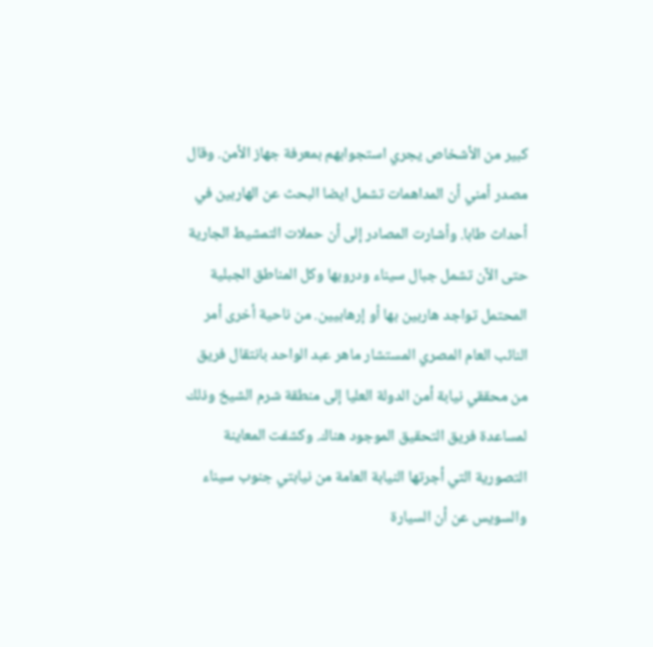كبير من الأشخاص يجري استجوابهم بمعرفة جهاز الأمن. وقال مصدر أمني أن المداهمات تشمل ايضا البحث عن الهاربين في أحداث طابا. وأشارت المصادر إلى أن حملات التمشيط الجارية حتى الآن تشمل جبال سيناء ودروبها وكل المناطق الجبلية المحتمل تواجد هاربين بها أو إرهابيين. من ناحية أخرى أمر النائب العام المصري المستشار ماهر عبد الواحد بانتقال فريق من محققي نيابة أمن الدولة العليا إلى منطقة شرم الشيخ وذلك لمساعدة فريق التحقيق الموجود هناك. وكشفت المعاينة التصورية التي أجرتها النيابة العامة من نيابتي جنوب سيناء والسويس عن أن السيارة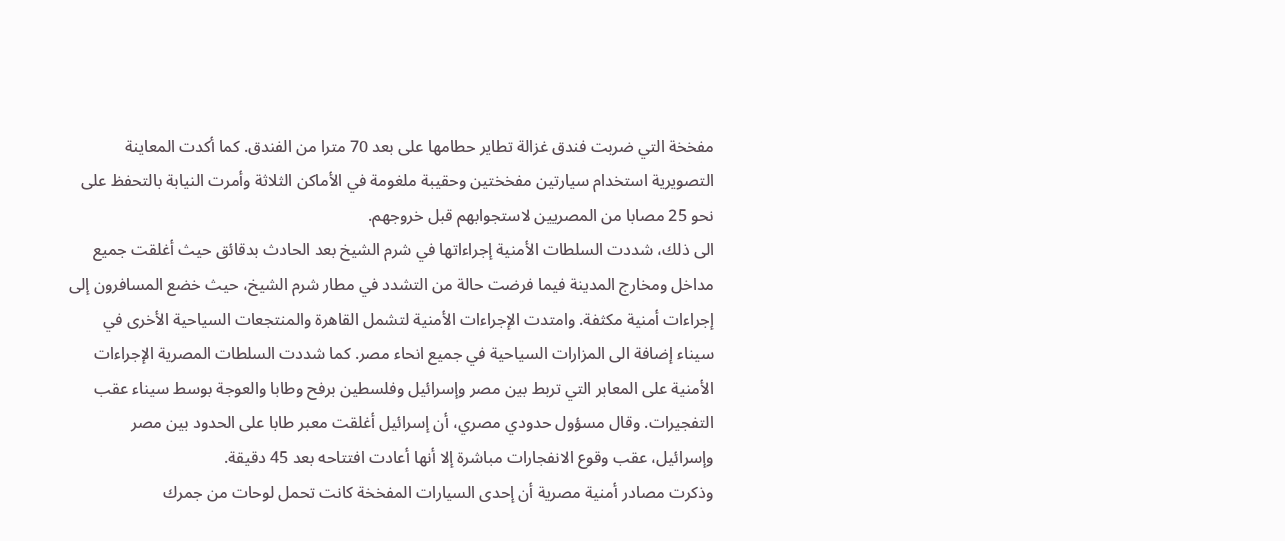مفخخة التي ضربت فندق غزالة تطاير حطامها على بعد 70 مترا من الفندق. كما أكدت المعاينة التصويرية استخدام سيارتين مفخختين وحقيبة ملغومة في الأماكن الثلاثة وأمرت النيابة بالتحفظ على نحو 25 مصابا من المصريين لاستجوابهم قبل خروجهم.
الى ذلك، شددت السلطات الأمنية إجراءاتها في شرم الشيخ بعد الحادث بدقائق حيث أغلقت جميع مداخل ومخارج المدينة فيما فرضت حالة من التشدد في مطار شرم الشيخ، حيث خضع المسافرون إلى إجراءات أمنية مكثفة. وامتدت الإجراءات الأمنية لتشمل القاهرة والمنتجعات السياحية الأخرى في سيناء إضافة الى المزارات السياحية في جميع انحاء مصر. كما شددت السلطات المصرية الإجراءات الأمنية على المعابر التي تربط بين مصر وإسرائيل وفلسطين برفح وطابا والعوجة بوسط سيناء عقب التفجيرات. وقال مسؤول حدودي مصري، أن إسرائيل أغلقت معبر طابا على الحدود بين مصر وإسرائيل، عقب وقوع الانفجارات مباشرة إلا أنها أعادت افتتاحه بعد 45 دقيقة.
وذكرت مصادر أمنية مصرية أن إحدى السيارات المفخخة كانت تحمل لوحات من جمرك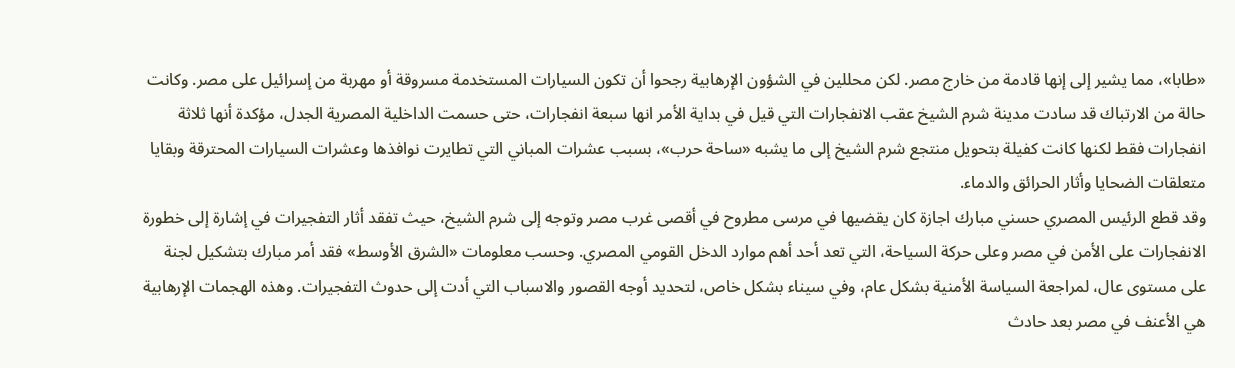«طابا»، مما يشير إلى إنها قادمة من خارج مصر. لكن محللين في الشؤون الإرهابية رجحوا أن تكون السيارات المستخدمة مسروقة أو مهربة من إسرائيل على مصر. وكانت حالة من الارتباك قد سادت مدينة شرم الشيخ عقب الانفجارات التي قيل في بداية الأمر انها سبعة انفجارات، حتى حسمت الداخلية المصرية الجدل، مؤكدة أنها ثلاثة انفجارات فقط لكنها كانت كفيلة بتحويل منتجع شرم الشيخ إلى ما يشبه «ساحة حرب»، بسبب عشرات المباني التي تطايرت نوافذها وعشرات السيارات المحترقة وبقايا متعلقات الضحايا وأثار الحرائق والدماء.
وقد قطع الرئيس المصري حسني مبارك اجازة كان يقضيها في مرسى مطروح في أقصى غرب مصر وتوجه إلى شرم الشيخ، حيث تفقد أثار التفجيرات في إشارة إلى خطورة الانفجارات على الأمن في مصر وعلى حركة السياحة، التي تعد أحد أهم موارد الدخل القومي المصري. وحسب معلومات «الشرق الأوسط» فقد أمر مبارك بتشكيل لجنة على مستوى عال، لمراجعة السياسة الأمنية بشكل عام، وفي سيناء بشكل خاص، لتحديد أوجه القصور والاسباب التي أدت إلى حدوث التفجيرات. وهذه الهجمات الإرهابية هي الأعنف في مصر بعد حادث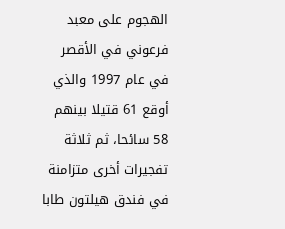الهجوم على معبد فرعوني في الأقصر في عام 1997 والذي أوقع 61 قتيلا بينهم 58 سائحا، ثم ثلاثة تفجيرات أخرى متزامنة في فندق هيلتون طابا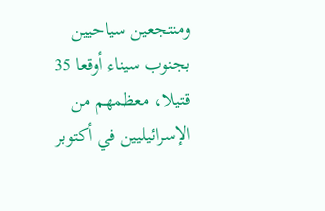ومنتجعين سياحيين بجنوب سيناء أوقعا 35 قتيلا، معظمهم من الإسرائيليين في أكتوبر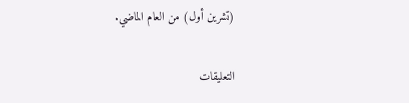(تشرين أول) من العام الماضي.

التعليقات